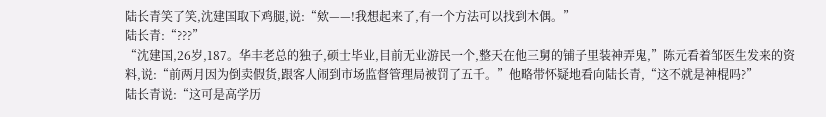陆长青笑了笑,沈建国取下鸡腿,说:“欸——!我想起来了,有一个方法可以找到木偶。”
陆长青:“???”
“沈建国,26岁,187。华丰老总的独子,硕士毕业,目前无业游民一个,整天在他三舅的铺子里装神弄鬼,”陈元看着邹医生发来的资料,说:“前两月因为倒卖假货,跟客人闹到市场监督管理局被罚了五千。”他略带怀疑地看向陆长青,“这不就是神棍吗?”
陆长青说:“这可是高学历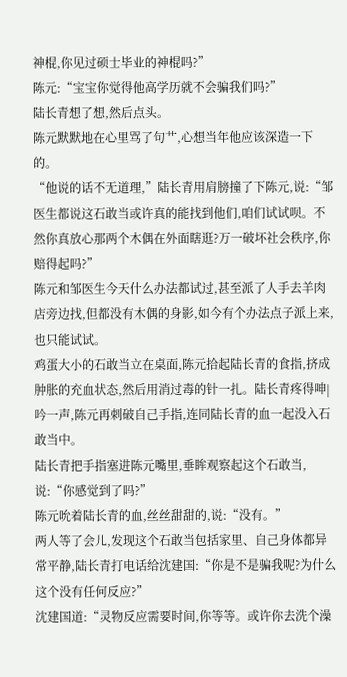神棍,你见过硕士毕业的神棍吗?”
陈元:“宝宝你觉得他高学历就不会骗我们吗?”
陆长青想了想,然后点头。
陈元默默地在心里骂了句艹,心想当年他应该深造一下的。
“他说的话不无道理,”陆长青用肩膀撞了下陈元,说:“邹医生都说这石敢当或许真的能找到他们,咱们试试呗。不然你真放心那两个木偶在外面瞎逛?万一破坏社会秩序,你赔得起吗?”
陈元和邹医生今天什么办法都试过,甚至派了人手去羊肉店旁边找,但都没有木偶的身影,如今有个办法点子派上来,也只能试试。
鸡蛋大小的石敢当立在桌面,陈元拾起陆长青的食指,挤成肿胀的充血状态,然后用消过毒的针一扎。陆长青疼得呻|吟一声,陈元再刺破自己手指,连同陆长青的血一起没入石敢当中。
陆长青把手指塞进陈元嘴里,垂眸观察起这个石敢当,说:“你感觉到了吗?”
陈元吮着陆长青的血,丝丝甜甜的,说:“没有。”
两人等了会儿,发现这个石敢当包括家里、自己身体都异常平静,陆长青打电话给沈建国:“你是不是骗我呢?为什么这个没有任何反应?”
沈建国道:“灵物反应需要时间,你等等。或许你去洗个澡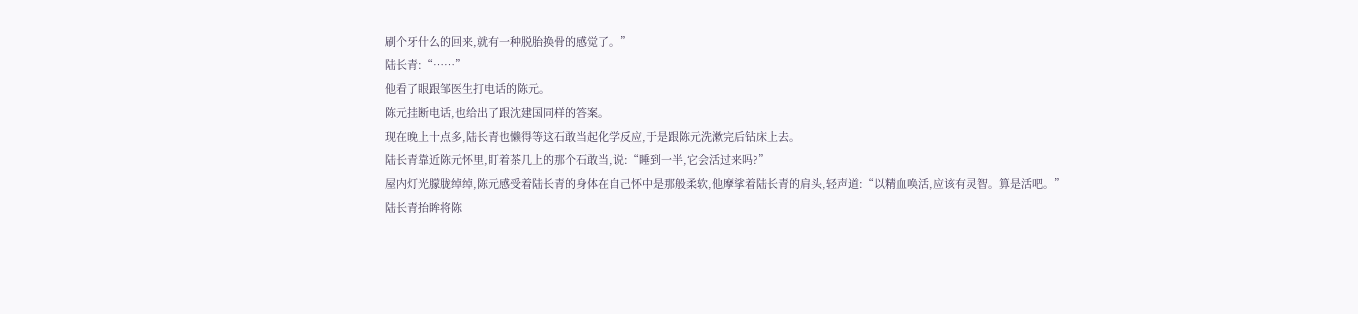刷个牙什么的回来,就有一种脱胎换骨的感觉了。”
陆长青:“……”
他看了眼跟邹医生打电话的陈元。
陈元挂断电话,也给出了跟沈建国同样的答案。
现在晚上十点多,陆长青也懒得等这石敢当起化学反应,于是跟陈元洗漱完后钻床上去。
陆长青靠近陈元怀里,盯着茶几上的那个石敢当,说:“睡到一半,它会活过来吗?”
屋内灯光朦胧绰绰,陈元感受着陆长青的身体在自己怀中是那般柔软,他摩挲着陆长青的肩头,轻声道:“以精血唤活,应该有灵智。算是活吧。”
陆长青抬眸将陈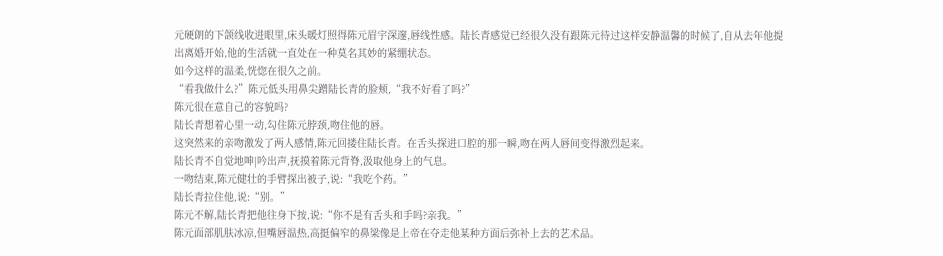元硬朗的下颌线收进眼里,床头暖灯照得陈元眉宇深邃,唇线性感。陆长青感觉已经很久没有跟陈元待过这样安静温馨的时候了,自从去年他提出离婚开始,他的生活就一直处在一种莫名其妙的紧绷状态。
如今这样的温柔,恍惚在很久之前。
“看我做什么?”陈元低头用鼻尖蹭陆长青的脸颊,“我不好看了吗?”
陈元很在意自己的容貌吗?
陆长青想着心里一动,勾住陈元脖颈,吻住他的唇。
这突然来的亲吻激发了两人感情,陈元回搂住陆长青。在舌头探进口腔的那一瞬,吻在两人唇间变得激烈起来。
陆长青不自觉地呻|吟出声,抚摸着陈元背脊,汲取他身上的气息。
一吻结束,陈元健壮的手臂探出被子,说:“我吃个药。”
陆长青拉住他,说:“别。”
陈元不解,陆长青把他往身下按,说:“你不是有舌头和手吗?亲我。”
陈元面部肌肤冰凉,但嘴唇温热,高挺偏窄的鼻梁像是上帝在夺走他某种方面后弥补上去的艺术品。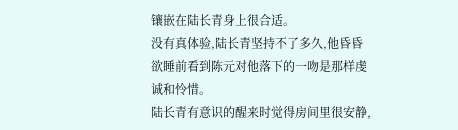镶嵌在陆长青身上很合适。
没有真体验,陆长青坚持不了多久,他昏昏欲睡前看到陈元对他落下的一吻是那样虔诚和怜惜。
陆长青有意识的醒来时觉得房间里很安静,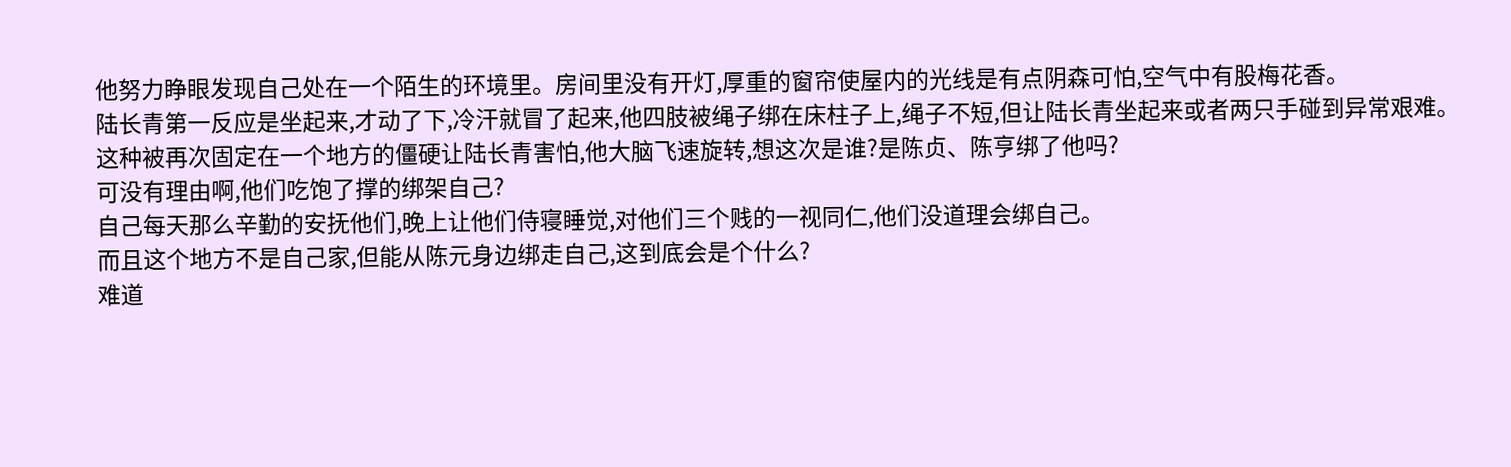他努力睁眼发现自己处在一个陌生的环境里。房间里没有开灯,厚重的窗帘使屋内的光线是有点阴森可怕,空气中有股梅花香。
陆长青第一反应是坐起来,才动了下,冷汗就冒了起来,他四肢被绳子绑在床柱子上,绳子不短,但让陆长青坐起来或者两只手碰到异常艰难。
这种被再次固定在一个地方的僵硬让陆长青害怕,他大脑飞速旋转,想这次是谁?是陈贞、陈亨绑了他吗?
可没有理由啊,他们吃饱了撑的绑架自己?
自己每天那么辛勤的安抚他们,晚上让他们侍寝睡觉,对他们三个贱的一视同仁,他们没道理会绑自己。
而且这个地方不是自己家,但能从陈元身边绑走自己,这到底会是个什么?
难道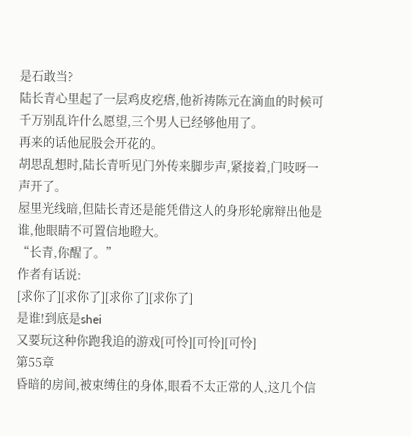是石敢当?
陆长青心里起了一层鸡皮疙瘩,他祈祷陈元在滴血的时候可千万别乱许什么愿望,三个男人已经够他用了。
再来的话他屁股会开花的。
胡思乱想时,陆长青听见门外传来脚步声,紧接着,门吱呀一声开了。
屋里光线暗,但陆长青还是能凭借这人的身形轮廓辩出他是谁,他眼睛不可置信地瞪大。
“长青,你醒了。”
作者有话说:
[求你了][求你了][求你了][求你了]
是谁!到底是shei
又要玩这种你跑我追的游戏[可怜][可怜][可怜]
第55章
昏暗的房间,被束缚住的身体,眼看不太正常的人,这几个信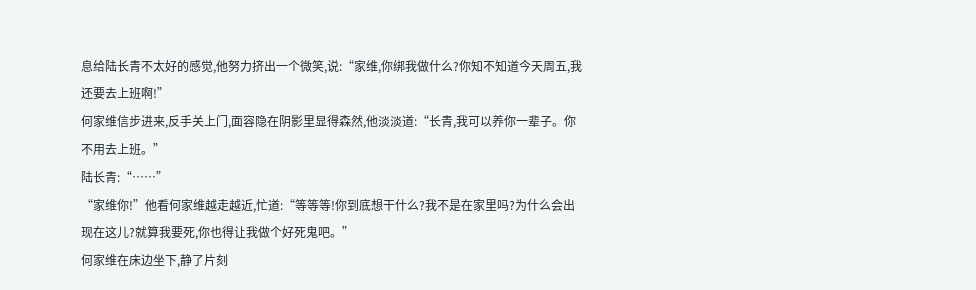息给陆长青不太好的感觉,他努力挤出一个微笑,说:“家维,你绑我做什么?你知不知道今天周五,我还要去上班啊!”
何家维信步进来,反手关上门,面容隐在阴影里显得森然,他淡淡道:“长青,我可以养你一辈子。你不用去上班。”
陆长青:“……”
“家维你!”他看何家维越走越近,忙道:“等等等!你到底想干什么?我不是在家里吗?为什么会出现在这儿?就算我要死,你也得让我做个好死鬼吧。”
何家维在床边坐下,静了片刻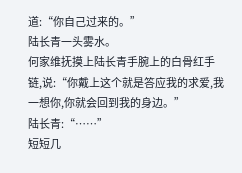道:“你自己过来的。”
陆长青一头雾水。
何家维抚摸上陆长青手腕上的白骨红手链,说:“你戴上这个就是答应我的求爱,我一想你,你就会回到我的身边。”
陆长青:“……”
短短几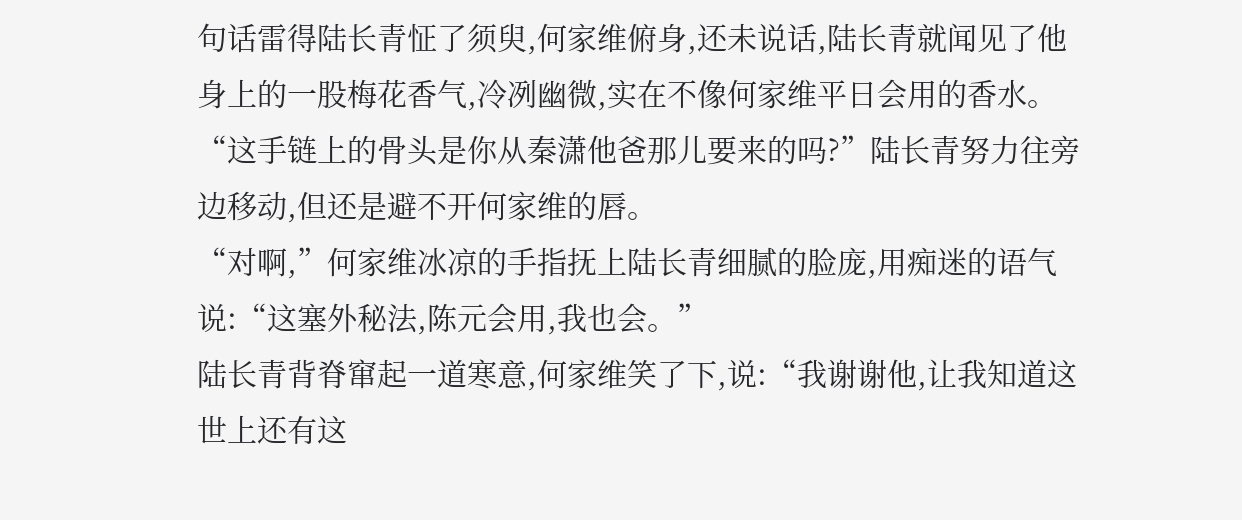句话雷得陆长青怔了须臾,何家维俯身,还未说话,陆长青就闻见了他身上的一股梅花香气,冷冽幽微,实在不像何家维平日会用的香水。
“这手链上的骨头是你从秦潇他爸那儿要来的吗?”陆长青努力往旁边移动,但还是避不开何家维的唇。
“对啊,”何家维冰凉的手指抚上陆长青细腻的脸庞,用痴迷的语气说:“这塞外秘法,陈元会用,我也会。”
陆长青背脊窜起一道寒意,何家维笑了下,说:“我谢谢他,让我知道这世上还有这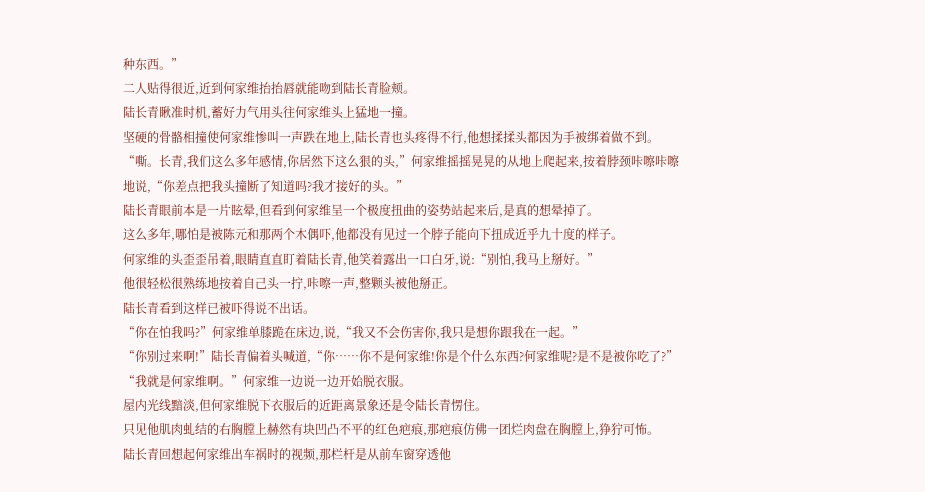种东西。”
二人贴得很近,近到何家维抬抬唇就能吻到陆长青脸颊。
陆长青瞅准时机,蓄好力气用头往何家维头上猛地一撞。
坚硬的骨骼相撞使何家维惨叫一声跌在地上,陆长青也头疼得不行,他想揉揉头都因为手被绑着做不到。
“嘶。长青,我们这么多年感情,你居然下这么狠的头,”何家维摇摇晃晃的从地上爬起来,按着脖颈咔嚓咔嚓地说,“你差点把我头撞断了知道吗?我才接好的头。”
陆长青眼前本是一片眩晕,但看到何家维呈一个极度扭曲的姿势站起来后,是真的想晕掉了。
这么多年,哪怕是被陈元和那两个木偶吓,他都没有见过一个脖子能向下扭成近乎九十度的样子。
何家维的头歪歪吊着,眼睛直直盯着陆长青,他笑着露出一口白牙,说:“别怕,我马上掰好。”
他很轻松很熟练地按着自己头一拧,咔嚓一声,整颗头被他掰正。
陆长青看到这样已被吓得说不出话。
“你在怕我吗?”何家维单膝跪在床边,说,“我又不会伤害你,我只是想你跟我在一起。”
“你别过来啊!”陆长青偏着头喊道,“你……你不是何家维!你是个什么东西?何家维呢?是不是被你吃了?”
“我就是何家维啊。”何家维一边说一边开始脱衣服。
屋内光线黯淡,但何家维脱下衣服后的近距离景象还是令陆长青愣住。
只见他肌肉虬结的右胸膛上赫然有块凹凸不平的红色疤痕,那疤痕仿佛一团烂肉盘在胸膛上,狰狞可怖。
陆长青回想起何家维出车祸时的视频,那栏杆是从前车窗穿透他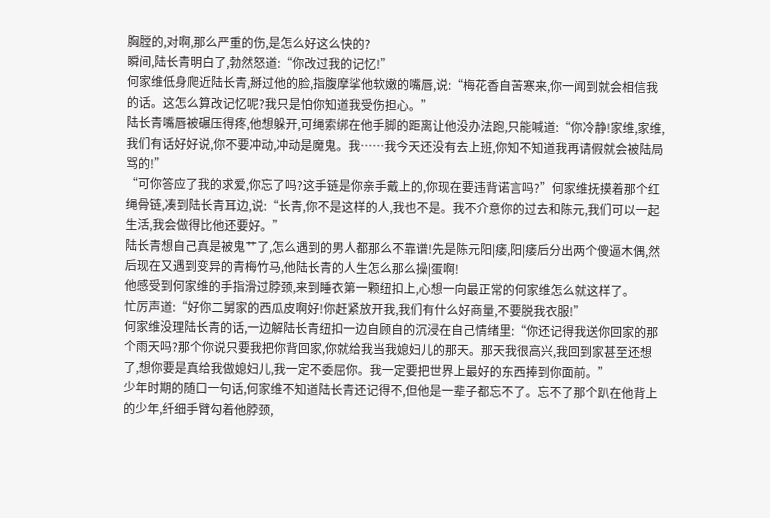胸膛的,对啊,那么严重的伤,是怎么好这么快的?
瞬间,陆长青明白了,勃然怒道:“你改过我的记忆!”
何家维低身爬近陆长青,掰过他的脸,指腹摩挲他软嫩的嘴唇,说:“梅花香自苦寒来,你一闻到就会相信我的话。这怎么算改记忆呢?我只是怕你知道我受伤担心。”
陆长青嘴唇被碾压得疼,他想躲开,可绳索绑在他手脚的距离让他没办法跑,只能喊道:“你冷静!家维,家维,我们有话好好说,你不要冲动,冲动是魔鬼。我……我今天还没有去上班,你知不知道我再请假就会被陆局骂的!”
“可你答应了我的求爱,你忘了吗?这手链是你亲手戴上的,你现在要违背诺言吗?”何家维抚摸着那个红绳骨链,凑到陆长青耳边,说:“长青,你不是这样的人,我也不是。我不介意你的过去和陈元,我们可以一起生活,我会做得比他还要好。”
陆长青想自己真是被鬼艹了,怎么遇到的男人都那么不靠谱!先是陈元阳|痿,阳|痿后分出两个傻逼木偶,然后现在又遇到变异的青梅竹马,他陆长青的人生怎么那么操|蛋啊!
他感受到何家维的手指滑过脖颈,来到睡衣第一颗纽扣上,心想一向最正常的何家维怎么就这样了。
忙厉声道:“好你二舅家的西瓜皮啊好!你赶紧放开我,我们有什么好商量,不要脱我衣服!”
何家维没理陆长青的话,一边解陆长青纽扣一边自顾自的沉浸在自己情绪里:“你还记得我送你回家的那个雨天吗?那个你说只要我把你背回家,你就给我当我媳妇儿的那天。那天我很高兴,我回到家甚至还想了,想你要是真给我做媳妇儿,我一定不委屈你。我一定要把世界上最好的东西捧到你面前。”
少年时期的随口一句话,何家维不知道陆长青还记得不,但他是一辈子都忘不了。忘不了那个趴在他背上的少年,纤细手臂勾着他脖颈,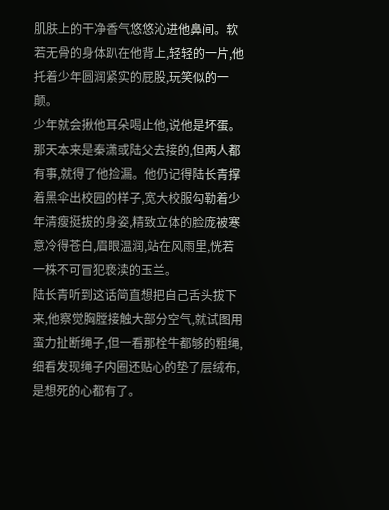肌肤上的干净香气悠悠沁进他鼻间。软若无骨的身体趴在他背上,轻轻的一片,他托着少年圆润紧实的屁股,玩笑似的一颠。
少年就会揪他耳朵喝止他,说他是坏蛋。
那天本来是秦潇或陆父去接的,但两人都有事,就得了他捡漏。他仍记得陆长青撑着黑伞出校园的样子,宽大校服勾勒着少年清瘦挺拔的身姿,精致立体的脸庞被寒意冷得苍白,眉眼温润,站在风雨里,恍若一株不可冒犯亵渎的玉兰。
陆长青听到这话简直想把自己舌头拔下来,他察觉胸膛接触大部分空气,就试图用蛮力扯断绳子,但一看那栓牛都够的粗绳,细看发现绳子内圈还贴心的垫了层绒布,是想死的心都有了。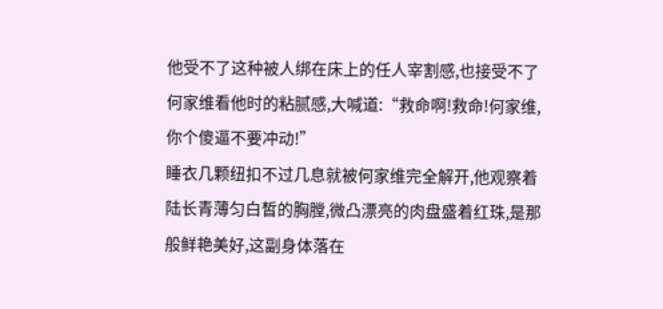他受不了这种被人绑在床上的任人宰割感,也接受不了何家维看他时的粘腻感,大喊道:“救命啊!救命!何家维,你个傻逼不要冲动!”
睡衣几颗纽扣不过几息就被何家维完全解开,他观察着陆长青薄匀白皙的胸膛,微凸漂亮的肉盘盛着红珠,是那般鲜艳美好,这副身体落在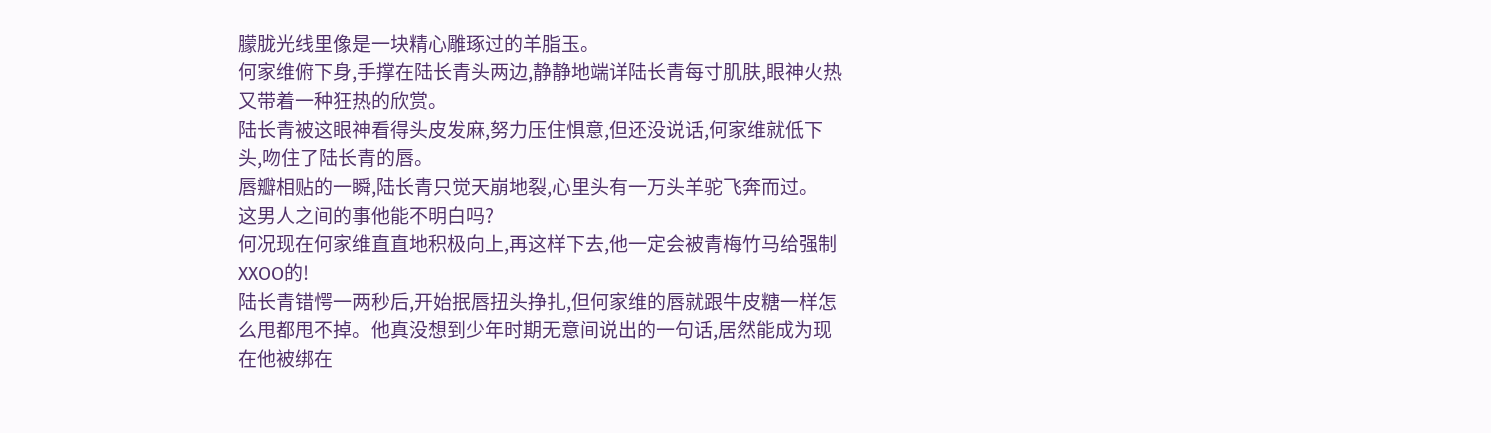朦胧光线里像是一块精心雕琢过的羊脂玉。
何家维俯下身,手撑在陆长青头两边,静静地端详陆长青每寸肌肤,眼神火热又带着一种狂热的欣赏。
陆长青被这眼神看得头皮发麻,努力压住惧意,但还没说话,何家维就低下头,吻住了陆长青的唇。
唇瓣相贴的一瞬,陆长青只觉天崩地裂,心里头有一万头羊驼飞奔而过。
这男人之间的事他能不明白吗?
何况现在何家维直直地积极向上,再这样下去,他一定会被青梅竹马给强制XXOO的!
陆长青错愕一两秒后,开始抿唇扭头挣扎,但何家维的唇就跟牛皮糖一样怎么甩都甩不掉。他真没想到少年时期无意间说出的一句话,居然能成为现在他被绑在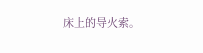床上的导火索。